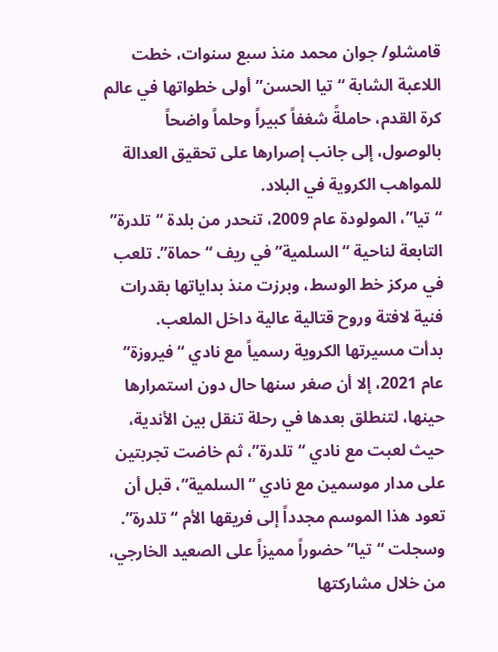قامشلو/ جوان محمد منذ سبع سنوات، خطت اللاعبة الشابة “تيا الحسن” أولى خطواتها في عالم كرة القدم، حاملةً شغفاً كبيراً وحلماً واضحاً بالوصول، إلى جانب إصرارها على تحقيق العدالة للمواهب الكروية في البلاد.
“تيا”، المولودة عام 2009، تنحدر من بلدة “تلدرة” التابعة لناحية “السلمية” في ريف “حماة”. تلعب في مركز خط الوسط، وبرزت منذ بداياتها بقدرات فنية لافتة وروح قتالية عالية داخل الملعب.
بدأت مسيرتها الكروية رسمياً مع نادي “فيروزة” عام 2021، إلا أن صغر سنها حال دون استمرارها حينها، لتنطلق بعدها في رحلة تنقل بين الأندية، حيث لعبت مع نادي “تلدرة”، ثم خاضت تجربتين على مدار موسمين مع نادي “السلمية”، قبل أن تعود هذا الموسم مجدداً إلى فريقها الأم “تلدرة”.
وسجلت “تيا” حضوراً مميزاً على الصعيد الخارجي، من خلال مشاركتها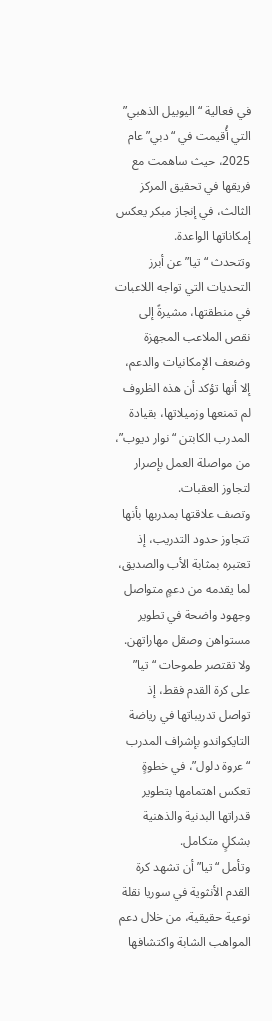في فعالية “اليوبيل الذهبي” التي أُقيمت في “دبي” عام 2025، حيث ساهمت مع فريقها في تحقيق المركز الثالث، في إنجاز مبكر يعكس إمكاناتها الواعدة.
وتتحدث “تيا” عن أبرز التحديات التي تواجه اللاعبات في منطقتها، مشيرةً إلى نقص الملاعب المجهزة وضعف الإمكانيات والدعم، إلا أنها تؤكد أن هذه الظروف لم تمنعها وزميلاتها، بقيادة المدرب الكابتن “نوار ديوب”، من مواصلة العمل بإصرار لتجاوز العقبات.
وتصف علاقتها بمدربها بأنها تتجاوز حدود التدريب، إذ تعتبره بمثابة الأب والصديق، لما يقدمه من دعمٍ متواصل وجهود واضحة في تطوير مستواهن وصقل مهاراتهن.
ولا تقتصر طموحات “تيا” على كرة القدم فقط، إذ تواصل تدريباتها في رياضة التايكواندو بإشراف المدرب “عروة دلول”، في خطوةٍ تعكس اهتمامها بتطوير قدراتها البدنية والذهنية بشكلٍ متكامل.
وتأمل “تيا” أن تشهد كرة القدم الأنثوية في سوريا نقلة نوعية حقيقية، من خلال دعم المواهب الشابة واكتشافها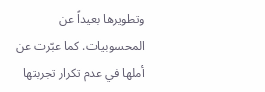وتطويرها بعيداً عن المحسوبيات. كما عبّرت عن أملها في عدم تكرار تجربتها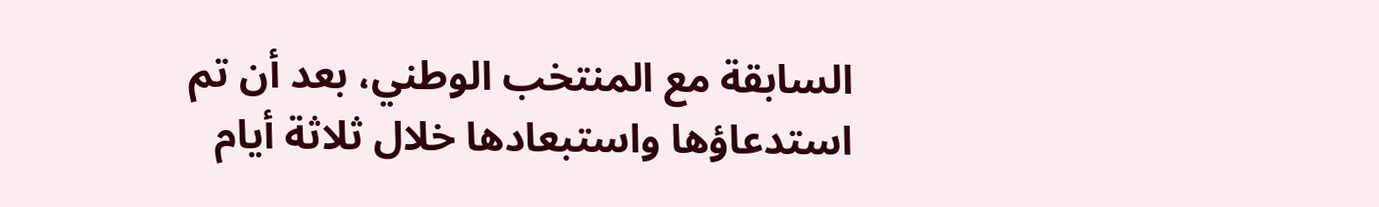السابقة مع المنتخب الوطني، بعد أن تم استدعاؤها واستبعادها خلال ثلاثة أيام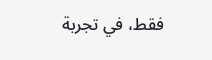فقط، في تجربة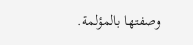وصفتها بالمؤلمة.